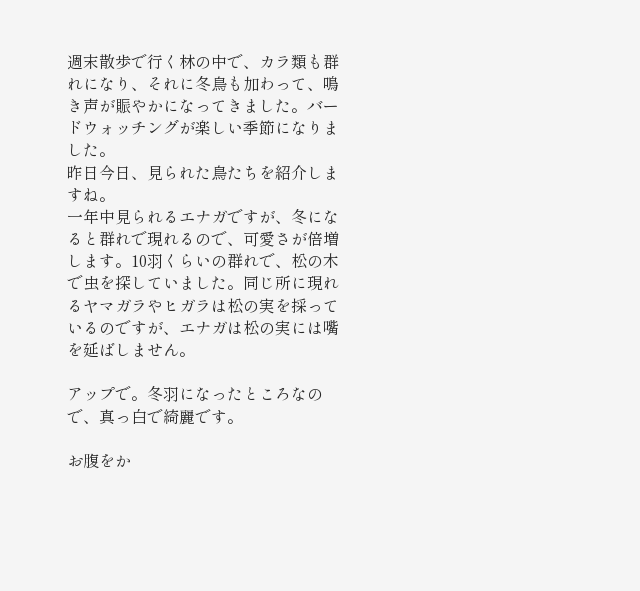週末散歩で行く林の中で、カラ類も群れになり、それに冬鳥も加わって、鳴き声が賑やかになってきました。バードウォッチングが楽しい季節になりました。
昨日今日、見られた鳥たちを紹介しますね。
一年中見られるエナガですが、冬になると群れで現れるので、可愛さが倍増します。10羽くらいの群れで、松の木で虫を探していました。同じ所に現れるヤマガラやヒガラは松の実を採っているのですが、エナガは松の実には嘴を延ばしません。

アップで。冬羽になったところなので、真っ白で綺麗です。

お腹をか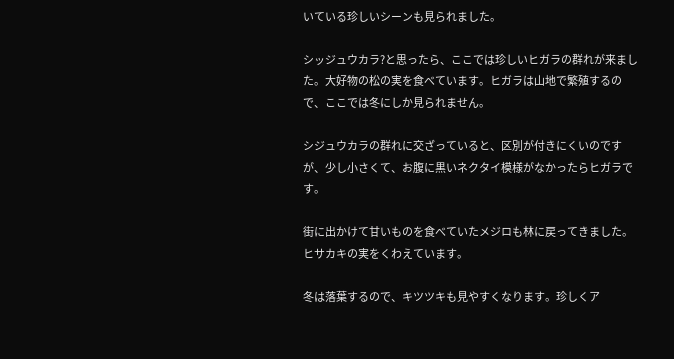いている珍しいシーンも見られました。

シッジュウカラ?と思ったら、ここでは珍しいヒガラの群れが来ました。大好物の松の実を食べています。ヒガラは山地で繁殖するので、ここでは冬にしか見られません。

シジュウカラの群れに交ざっていると、区別が付きにくいのですが、少し小さくて、お腹に黒いネクタイ模様がなかったらヒガラです。

街に出かけて甘いものを食べていたメジロも林に戻ってきました。ヒサカキの実をくわえています。

冬は落葉するので、キツツキも見やすくなります。珍しくア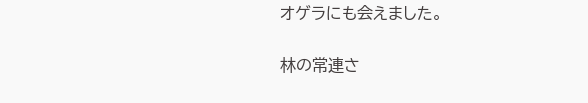オゲラにも会えました。

林の常連さ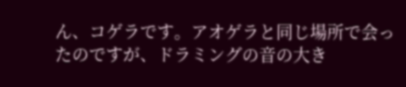ん、コゲラです。アオゲラと同じ場所で会ったのですが、ドラミングの音の大き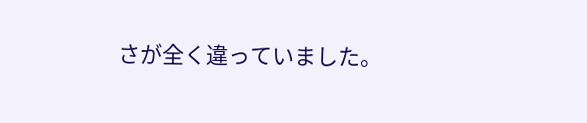さが全く違っていました。